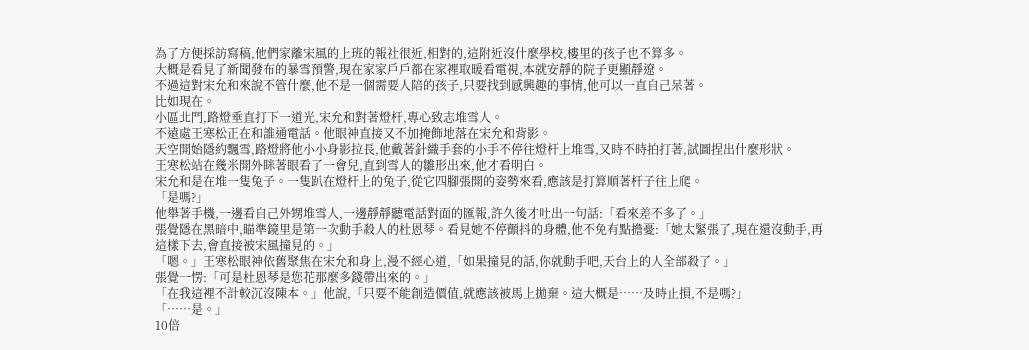為了方便採訪寫稿,他們家離宋風的上班的報社很近,相對的,這附近沒什麼學校,樓里的孩子也不算多。
大概是看見了新聞發布的暴雪預警,現在家家戶戶都在家裡取暖看電視,本就安靜的院子更顯靜遼。
不過這對宋允和來說不管什麼,他不是一個需要人陪的孩子,只要找到感興趣的事情,他可以一直自己呆著。
比如現在。
小區北門,路燈垂直打下一道光,宋允和對著燈杆,專心致志堆雪人。
不遠處王寒松正在和誰通電話。他眼神直接又不加掩飾地落在宋允和背影。
天空開始隱約飄雪,路燈將他小小身影拉長,他戴著針織手套的小手不停往燈杆上堆雪,又時不時拍打著,試圖捏出什麼形狀。
王寒松站在幾米開外眯著眼看了一會兒,直到雪人的雛形出來,他才看明白。
宋允和是在堆一隻兔子。一隻趴在燈杆上的兔子,從它四腳張開的姿勢來看,應該是打算順著杆子往上爬。
「是嗎?」
他舉著手機,一邊看自己外甥堆雪人,一邊靜靜聽電話對面的匯報,許久後才吐出一句話:「看來差不多了。」
張覺隱在黑暗中,瞄準鏡里是第一次動手殺人的杜恩琴。看見她不停顫抖的身體,他不免有點擔憂:「她太緊張了,現在還沒動手,再這樣下去,會直接被宋風撞見的。」
「嗯。」王寒松眼神依舊聚焦在宋允和身上,漫不經心道,「如果撞見的話,你就動手吧,天台上的人全部殺了。」
張覺一愣:「可是杜恩琴是您花那麼多錢帶出來的。」
「在我這裡不計較沉沒陳本。」他說,「只要不能創造價值,就應該被馬上拋棄。這大概是……及時止損,不是嗎?」
「……是。」
10倍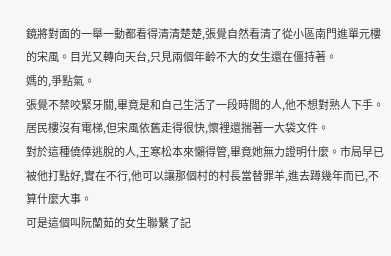鏡將對面的一舉一動都看得清清楚楚,張覺自然看清了從小區南門進單元樓的宋風。目光又轉向天台,只見兩個年齡不大的女生還在僵持著。
媽的,爭點氣。
張覺不禁咬緊牙關,畢竟是和自己生活了一段時間的人,他不想對熟人下手。
居民樓沒有電梯,但宋風依舊走得很快,懷裡還揣著一大袋文件。
對於這種僥倖逃脫的人,王寒松本來懶得管,畢竟她無力證明什麼。市局早已被他打點好,實在不行,他可以讓那個村的村長當替罪羊,進去蹲幾年而已,不算什麼大事。
可是這個叫阮蘭茹的女生聯繫了記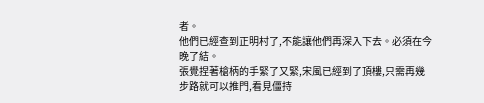者。
他們已經查到正明村了,不能讓他們再深入下去。必須在今晚了結。
張覺捏著槍柄的手緊了又緊,宋風已經到了頂樓,只需再幾步路就可以推門,看見僵持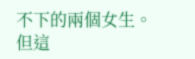不下的兩個女生。
但這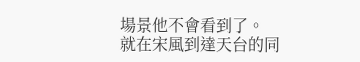場景他不會看到了。
就在宋風到達天台的同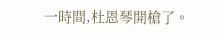一時間,杜恩琴開槍了。